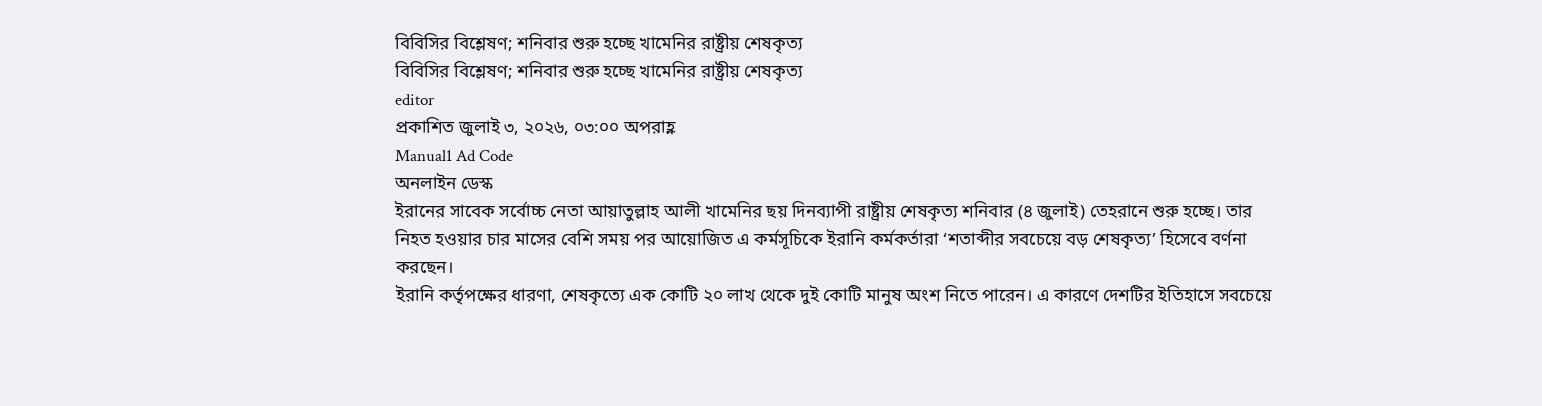বিবিসির বিশ্লেষণ; শনিবার শুরু হচ্ছে খামেনির রাষ্ট্রীয় শেষকৃত্য
বিবিসির বিশ্লেষণ; শনিবার শুরু হচ্ছে খামেনির রাষ্ট্রীয় শেষকৃত্য
editor
প্রকাশিত জুলাই ৩, ২০২৬, ০৩:০০ অপরাহ্ণ
Manual1 Ad Code
অনলাইন ডেস্ক
ইরানের সাবেক সর্বোচ্চ নেতা আয়াতুল্লাহ আলী খামেনির ছয় দিনব্যাপী রাষ্ট্রীয় শেষকৃত্য শনিবার (৪ জুলাই) তেহরানে শুরু হচ্ছে। তার নিহত হওয়ার চার মাসের বেশি সময় পর আয়োজিত এ কর্মসূচিকে ইরানি কর্মকর্তারা ‘শতাব্দীর সবচেয়ে বড় শেষকৃত্য’ হিসেবে বর্ণনা করছেন।
ইরানি কর্তৃপক্ষের ধারণা, শেষকৃত্যে এক কোটি ২০ লাখ থেকে দুই কোটি মানুষ অংশ নিতে পারেন। এ কারণে দেশটির ইতিহাসে সবচেয়ে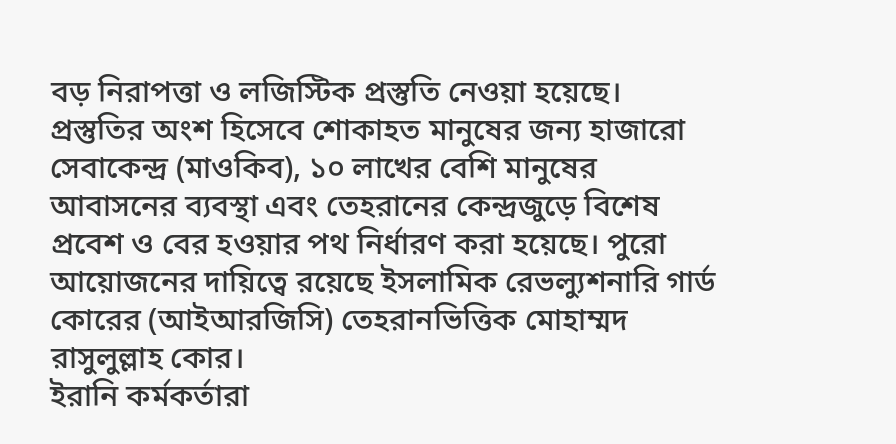বড় নিরাপত্তা ও লজিস্টিক প্রস্তুতি নেওয়া হয়েছে।
প্রস্তুতির অংশ হিসেবে শোকাহত মানুষের জন্য হাজারো সেবাকেন্দ্র (মাওকিব), ১০ লাখের বেশি মানুষের আবাসনের ব্যবস্থা এবং তেহরানের কেন্দ্রজুড়ে বিশেষ প্রবেশ ও বের হওয়ার পথ নির্ধারণ করা হয়েছে। পুরো আয়োজনের দায়িত্বে রয়েছে ইসলামিক রেভল্যুশনারি গার্ড কোরের (আইআরজিসি) তেহরানভিত্তিক মোহাম্মদ রাসুলুল্লাহ কোর।
ইরানি কর্মকর্তারা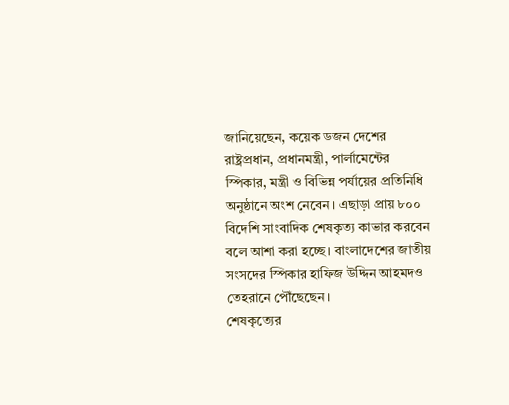জানিয়েছেন, কয়েক ডজন দেশের রাষ্ট্রপ্রধান, প্রধানমন্ত্রী, পার্লামেন্টের স্পিকার, মন্ত্রী ও বিভিন্ন পর্যায়ের প্রতিনিধি অনুষ্ঠানে অংশ নেবেন। এছাড়া প্রায় ৮০০ বিদেশি সাংবাদিক শেষকৃত্য কাভার করবেন বলে আশা করা হচ্ছে। বাংলাদেশের জাতীয় সংসদের স্পিকার হাফিজ উদ্দিন আহমদও তেহরানে পৌঁছেছেন।
শেষকৃত্যের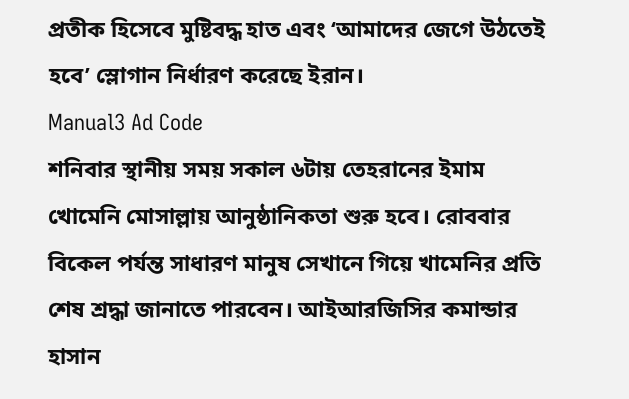প্রতীক হিসেবে মুষ্টিবদ্ধ হাত এবং ‘আমাদের জেগে উঠতেই হবে’ স্লোগান নির্ধারণ করেছে ইরান।
Manual3 Ad Code
শনিবার স্থানীয় সময় সকাল ৬টায় তেহরানের ইমাম খোমেনি মোসাল্লায় আনুষ্ঠানিকতা শুরু হবে। রোববার বিকেল পর্যন্ত সাধারণ মানুষ সেখানে গিয়ে খামেনির প্রতি শেষ শ্রদ্ধা জানাতে পারবেন। আইআরজিসির কমান্ডার হাসান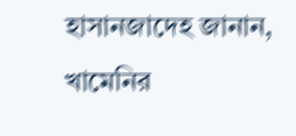হাসানজাদেহ জানান, খামেনির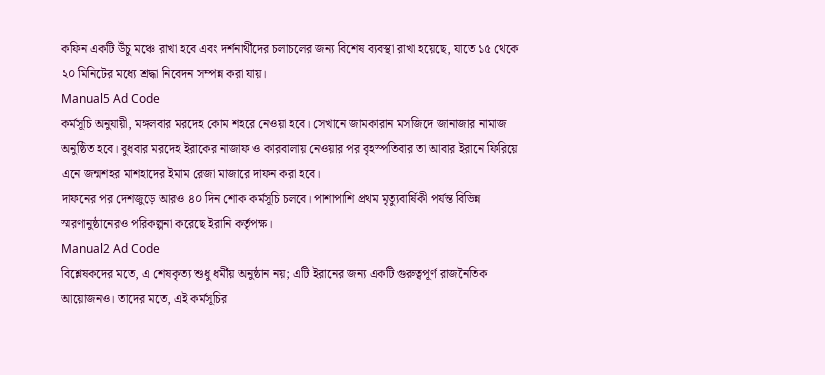কফিন একটি উঁচু মঞ্চে রাখা হবে এবং দর্শনার্থীদের চলাচলের জন্য বিশেষ ব্যবস্থা রাখা হয়েছে, যাতে ১৫ থেকে ২০ মিনিটের মধ্যে শ্রদ্ধা নিবেদন সম্পন্ন করা যায়।
Manual5 Ad Code
কর্মসূচি অনুযায়ী, মঙ্গলবার মরদেহ কোম শহরে নেওয়া হবে। সেখানে জামকারান মসজিদে জানাজার নামাজ অনুষ্ঠিত হবে। বুধবার মরদেহ ইরাকের নাজাফ ও কারবালায় নেওয়ার পর বৃহস্পতিবার তা আবার ইরানে ফিরিয়ে এনে জন্মশহর মাশহাদের ইমাম রেজা মাজারে দাফন করা হবে।
দাফনের পর দেশজুড়ে আরও ৪০ দিন শোক কর্মসূচি চলবে। পাশাপাশি প্রথম মৃত্যুবার্ষিকী পর্যন্ত বিভিন্ন স্মরণানুষ্ঠানেরও পরিকল্পনা করেছে ইরানি কর্তৃপক্ষ।
Manual2 Ad Code
বিশ্লেষকদের মতে, এ শেষকৃত্য শুধু ধর্মীয় অনুষ্ঠান নয়; এটি ইরানের জন্য একটি গুরুত্বপূর্ণ রাজনৈতিক আয়োজনও। তাদের মতে, এই কর্মসূচির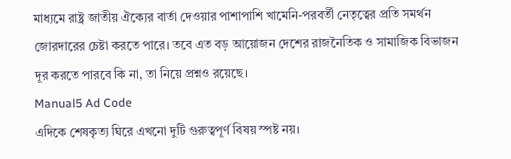মাধ্যমে রাষ্ট্র জাতীয় ঐক্যের বার্তা দেওয়ার পাশাপাশি খামেনি-পরবর্তী নেতৃত্বের প্রতি সমর্থন জোরদারের চেষ্টা করতে পারে। তবে এত বড় আয়োজন দেশের রাজনৈতিক ও সামাজিক বিভাজন দূর করতে পারবে কি না, তা নিয়ে প্রশ্নও রয়েছে।
Manual5 Ad Code
এদিকে শেষকৃত্য ঘিরে এখনো দুটি গুরুত্বপূর্ণ বিষয় স্পষ্ট নয়।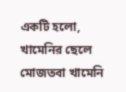একটি হলো, খামেনির ছেলে মোজতবা খামেনি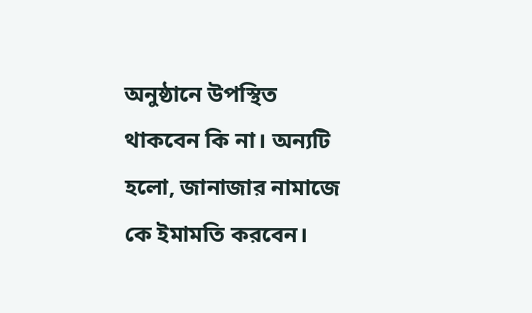অনুষ্ঠানে উপস্থিত থাকবেন কি না। অন্যটি হলো, জানাজার নামাজে কে ইমামতি করবেন।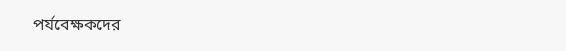পর্যবেক্ষকদের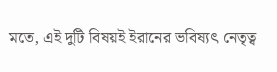মতে, এই দুটি বিষয়ই ইরানের ভবিষ্যৎ নেতৃত্ব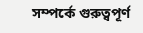সম্পর্কে গুরুত্বপূর্ণ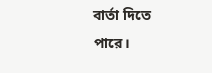বার্তা দিতে পারে।